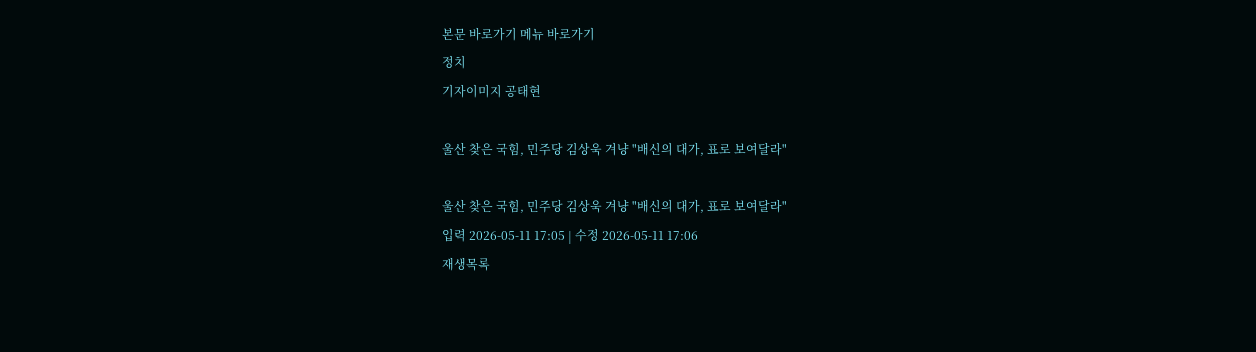본문 바로가기 메뉴 바로가기
정치
기자이미지 공태현

울산 찾은 국힘, 민주당 김상욱 겨냥 "배신의 대가, 표로 보여달라"

울산 찾은 국힘, 민주당 김상욱 겨냥 "배신의 대가, 표로 보여달라"
입력 2026-05-11 17:05 | 수정 2026-05-11 17:06
재생목록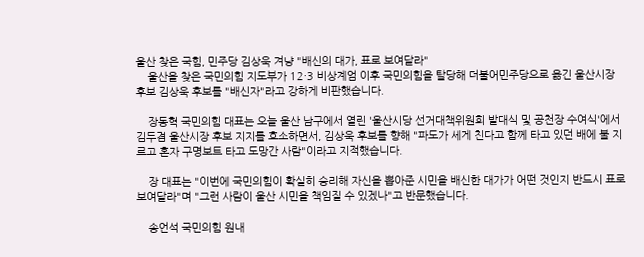울산 찾은 국힘, 민주당 김상욱 겨냥 "배신의 대가, 표로 보여달라"
    울산을 찾은 국민의힘 지도부가 12·3 비상계엄 이후 국민의힘을 탈당해 더불어민주당으로 옮긴 울산시장 후보 김상욱 후보를 "배신자"라고 강하게 비판했습니다.

    장동혁 국민의힘 대표는 오늘 울산 남구에서 열린 '울산시당 선거대책위원회 발대식 및 공천장 수여식'에서 김두겸 울산시장 후보 지지를 호소하면서, 김상욱 후보를 향해 "파도가 세게 친다고 함께 타고 있던 배에 불 지르고 혼자 구명보트 타고 도망간 사람"이라고 지적했습니다.

    장 대표는 "이번에 국민의힘이 확실히 승리해 자신을 뽑아준 시민을 배신한 대가가 어떤 것인지 반드시 표로 보여달라"며 "그런 사람이 울산 시민을 책임질 수 있겠나"고 반문했습니다.

    송언석 국민의힘 원내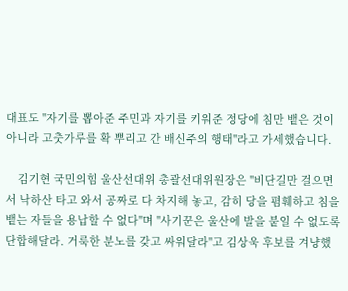대표도 "자기를 뽑아준 주민과 자기를 키워준 정당에 침만 뱉은 것이 아니라 고춧가루를 확 뿌리고 간 배신주의 행태"라고 가세했습니다.

    김기현 국민의힘 울산선대위 총괄선대위원장은 "비단길만 걸으면서 낙하산 타고 와서 공짜로 다 차지해 놓고, 감히 당을 폄훼하고 침을 뱉는 자들을 용납할 수 없다"며 "사기꾼은 울산에 발을 붙일 수 없도록 단합해달라. 거룩한 분노를 갖고 싸워달라"고 김상욱 후보를 겨냥했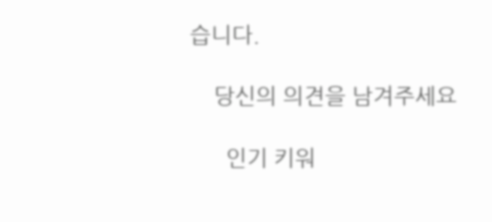습니다.

    당신의 의견을 남겨주세요

      인기 키워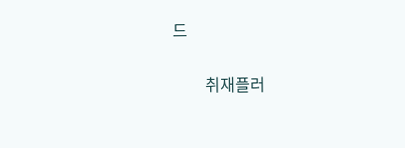드

        취재플러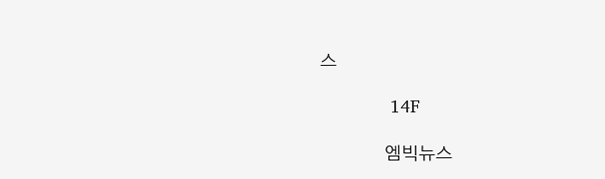스

              14F

                엠빅뉴스